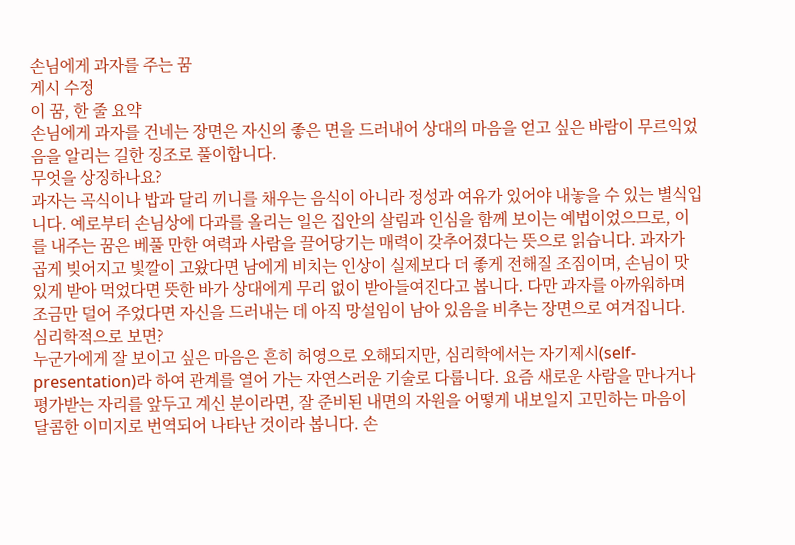손님에게 과자를 주는 꿈
게시 수정
이 꿈, 한 줄 요약
손님에게 과자를 건네는 장면은 자신의 좋은 면을 드러내어 상대의 마음을 얻고 싶은 바람이 무르익었음을 알리는 길한 징조로 풀이합니다.
무엇을 상징하나요?
과자는 곡식이나 밥과 달리 끼니를 채우는 음식이 아니라 정성과 여유가 있어야 내놓을 수 있는 별식입니다. 예로부터 손님상에 다과를 올리는 일은 집안의 살림과 인심을 함께 보이는 예법이었으므로, 이를 내주는 꿈은 베풀 만한 여력과 사람을 끌어당기는 매력이 갖추어졌다는 뜻으로 읽습니다. 과자가 곱게 빚어지고 빛깔이 고왔다면 남에게 비치는 인상이 실제보다 더 좋게 전해질 조짐이며, 손님이 맛있게 받아 먹었다면 뜻한 바가 상대에게 무리 없이 받아들여진다고 봅니다. 다만 과자를 아까워하며 조금만 덜어 주었다면 자신을 드러내는 데 아직 망설임이 남아 있음을 비추는 장면으로 여겨집니다.
심리학적으로 보면?
누군가에게 잘 보이고 싶은 마음은 흔히 허영으로 오해되지만, 심리학에서는 자기제시(self-presentation)라 하여 관계를 열어 가는 자연스러운 기술로 다룹니다. 요즘 새로운 사람을 만나거나 평가받는 자리를 앞두고 계신 분이라면, 잘 준비된 내면의 자원을 어떻게 내보일지 고민하는 마음이 달콤한 이미지로 번역되어 나타난 것이라 봅니다. 손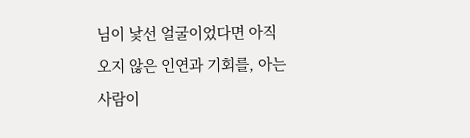님이 낯선 얼굴이었다면 아직 오지 않은 인연과 기회를, 아는 사람이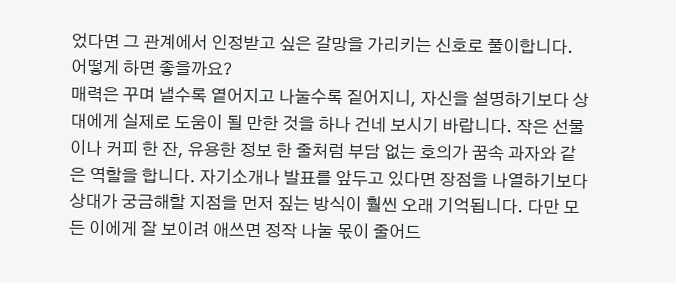었다면 그 관계에서 인정받고 싶은 갈망을 가리키는 신호로 풀이합니다.
어떻게 하면 좋을까요?
매력은 꾸며 낼수록 옅어지고 나눌수록 짙어지니, 자신을 설명하기보다 상대에게 실제로 도움이 될 만한 것을 하나 건네 보시기 바랍니다. 작은 선물이나 커피 한 잔, 유용한 정보 한 줄처럼 부담 없는 호의가 꿈속 과자와 같은 역할을 합니다. 자기소개나 발표를 앞두고 있다면 장점을 나열하기보다 상대가 궁금해할 지점을 먼저 짚는 방식이 훨씬 오래 기억됩니다. 다만 모든 이에게 잘 보이려 애쓰면 정작 나눌 몫이 줄어드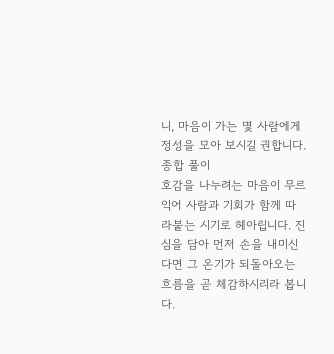니, 마음이 가는 몇 사람에게 정성을 모아 보시길 권합니다.
종합 풀이
호감을 나누려는 마음이 무르익어 사람과 기회가 함께 따라붙는 시기로 헤아립니다. 진심을 담아 먼저 손을 내미신다면 그 온기가 되돌아오는 흐름을 곧 체감하시리라 봅니다.